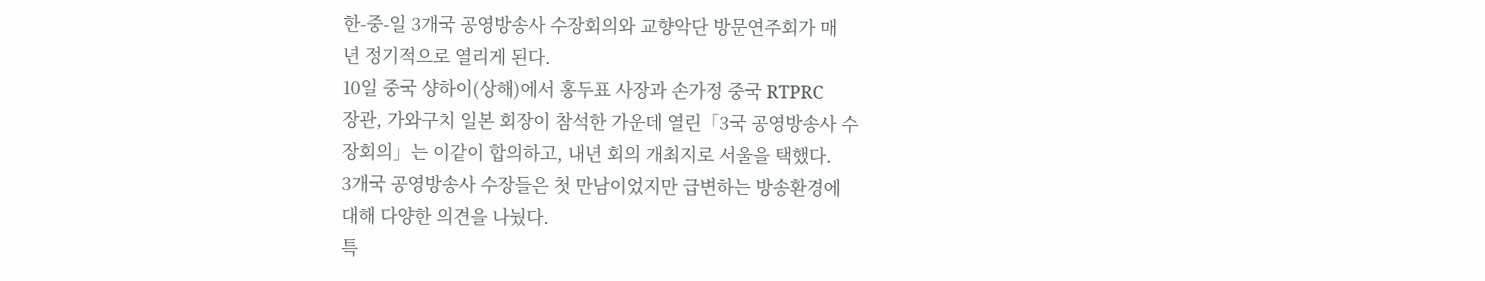한-중-일 3개국 공영방송사 수장회의와 교향악단 방문연주회가 매
년 정기적으로 열리게 된다.
10일 중국 샹하이(상해)에서 홍두표 사장과 손가정 중국 RTPRC
장관, 가와구치 일본 회장이 참석한 가운데 열린「3국 공영방송사 수
장회의」는 이같이 합의하고, 내년 회의 개최지로 서울을 택했다.
3개국 공영방송사 수장들은 첫 만남이었지만 급변하는 방송환경에
대해 다양한 의견을 나눴다.
특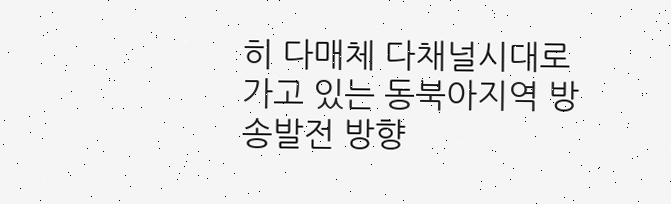히 다매체 다채널시대로 가고 있는 동북아지역 방송발전 방향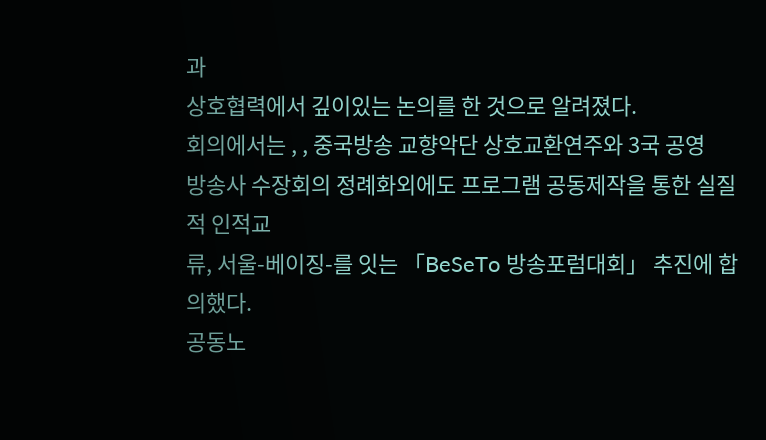과
상호협력에서 깊이있는 논의를 한 것으로 알려졌다.
회의에서는 , , 중국방송 교향악단 상호교환연주와 3국 공영
방송사 수장회의 정례화외에도 프로그램 공동제작을 통한 실질적 인적교
류, 서울-베이징-를 잇는 「BeSeTo 방송포럼대회」 추진에 합의했다.
공동노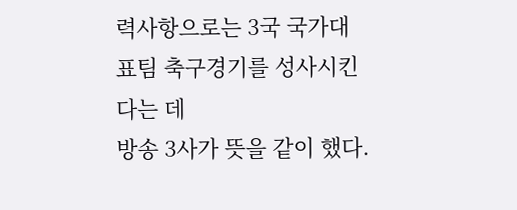력사항으로는 3국 국가대표팀 축구경기를 성사시킨다는 데
방송 3사가 뜻을 같이 했다.